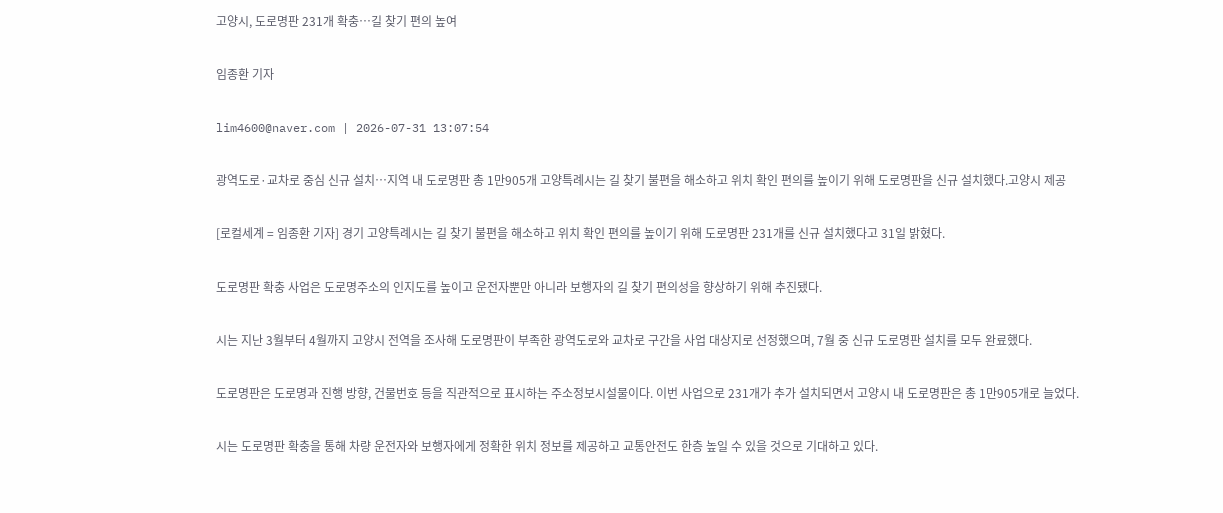고양시, 도로명판 231개 확충…길 찾기 편의 높여

임종환 기자

lim4600@naver.com | 2026-07-31 13:07:54

광역도로·교차로 중심 신규 설치…지역 내 도로명판 총 1만905개 고양특례시는 길 찾기 불편을 해소하고 위치 확인 편의를 높이기 위해 도로명판을 신규 설치했다.고양시 제공

[로컬세계 = 임종환 기자] 경기 고양특례시는 길 찾기 불편을 해소하고 위치 확인 편의를 높이기 위해 도로명판 231개를 신규 설치했다고 31일 밝혔다.

도로명판 확충 사업은 도로명주소의 인지도를 높이고 운전자뿐만 아니라 보행자의 길 찾기 편의성을 향상하기 위해 추진됐다.

시는 지난 3월부터 4월까지 고양시 전역을 조사해 도로명판이 부족한 광역도로와 교차로 구간을 사업 대상지로 선정했으며, 7월 중 신규 도로명판 설치를 모두 완료했다.

도로명판은 도로명과 진행 방향, 건물번호 등을 직관적으로 표시하는 주소정보시설물이다. 이번 사업으로 231개가 추가 설치되면서 고양시 내 도로명판은 총 1만905개로 늘었다.

시는 도로명판 확충을 통해 차량 운전자와 보행자에게 정확한 위치 정보를 제공하고 교통안전도 한층 높일 수 있을 것으로 기대하고 있다.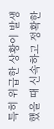특히 위급한 상황이 발생했을 때 신속하고 정확한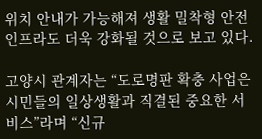위치 안내가 가능해져 생활 밀착형 안전 인프라도 더욱 강화될 것으로 보고 있다.

고양시 관계자는 “도로명판 확충 사업은 시민들의 일상생활과 직결된 중요한 서비스”라며 “신규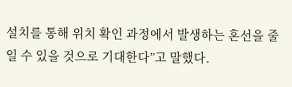설치를 통해 위치 확인 과정에서 발생하는 혼선을 줄일 수 있을 것으로 기대한다”고 말했다.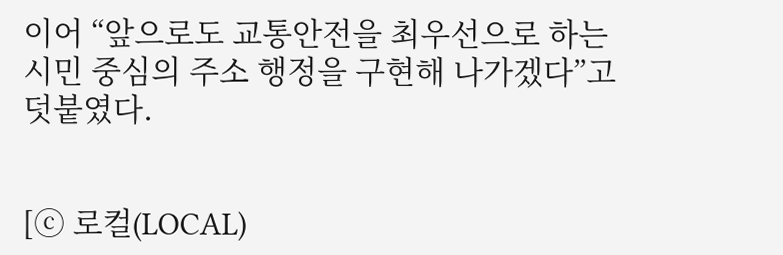이어 “앞으로도 교통안전을 최우선으로 하는 시민 중심의 주소 행정을 구현해 나가겠다”고 덧붙였다.


[ⓒ 로컬(LOCAL)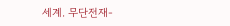세계. 무단전재-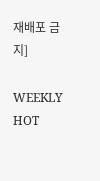재배포 금지]

WEEKLY HOT